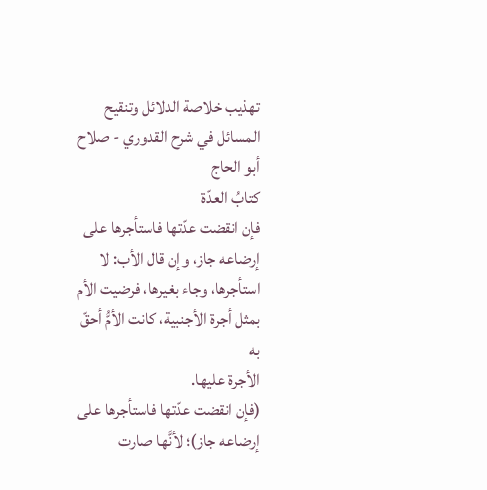تهذيب خلاصة الدلائل وتنقيح المسائل في شرح القدوري - صلاح أبو الحاج
كتابُ العدّة
فإن انقضت عدّتها فاستأجرها على إرضاعه جاز، وإن قال الأب: لا استأجرها، وجاء بغيرها، فرضيت الأم بمثل أجرة الأجنبية، كانت الأمُّ أحقّ به
الأجرة عليها.
(فإن انقضت عدّتها فاستأجرها على إرضاعه جاز)؛ لأنَّها صارت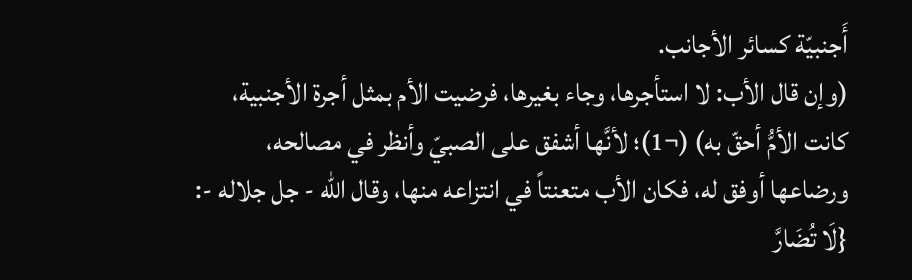أَجنبيّة كسائر الأجانب.
(وإن قال الأب: لا استأجرها، وجاء بغيرها، فرضيت الأم بمثل أجرة الأجنبية، كانت الأمُّ أحقّ به) (¬1)؛ لأنَّها أشفق على الصبيّ وأنظر في مصالحه، ورضاعها أوفق له، فكان الأب متعنتاً في انتزاعه منها، وقال الله - جل جلاله -: {لَا تُضَارَّ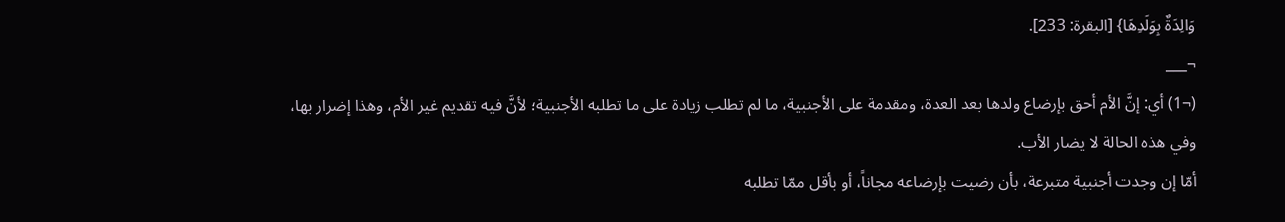وَالِدَةٌ بِوَلَدِهَا} [البقرة: 233].
¬___
(¬1) أي: إنَّ الأم أحق بإرضاع ولدها بعد العدة، ومقدمة على الأجنبية، ما لم تطلب زيادة على ما تطلبه الأجنبية؛ لأنَّ فيه تقديم غير الأم، وهذا إضرار بها، وفي هذه الحالة لا يضار الأب.
أمّا إن وجدت أجنبية متبرعة، بأن رضيت بإرضاعه مجاناً، أو بأقل ممّا تطلبه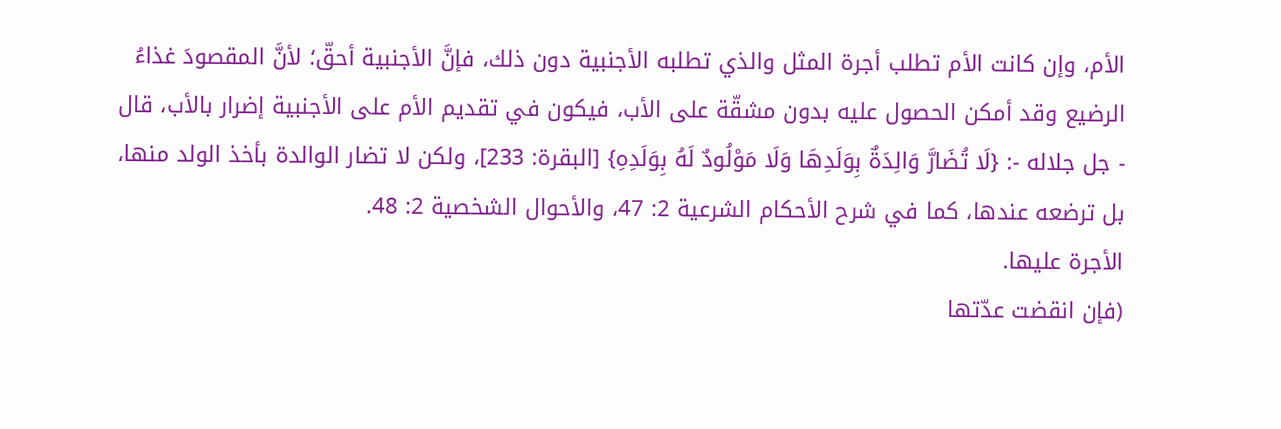الأم، وإن كانت الأم تطلب أجرة المثل والذي تطلبه الأجنبية دون ذلك، فإنَّ الأجنبية أحقّ؛ لأنَّ المقصودَ غذاءُ الرضيع وقد أمكن الحصول عليه بدون مشقّة على الأب، فيكون في تقديم الأم على الأجنبية إضرار بالأب، قال - جل جلاله -: {لَا تُضَارَّ وَالِدَةٌ بِوَلَدِهَا وَلَا مَوْلُودٌ لَهُ بِوَلَدِهِ} [البقرة: 233]، ولكن لا تضار الوالدة بأخذ الولد منها، بل ترضعه عندها، كما في شرح الأحكام الشرعية 2: 47، والأحوال الشخصية 2: 48.
الأجرة عليها.
(فإن انقضت عدّتها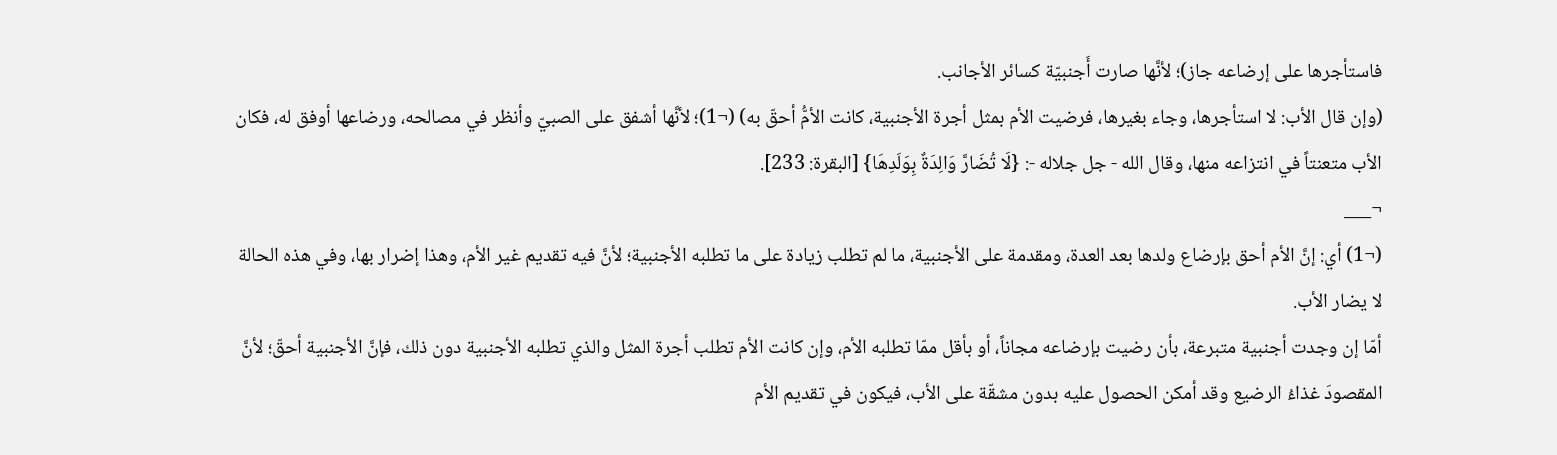فاستأجرها على إرضاعه جاز)؛ لأنَّها صارت أَجنبيّة كسائر الأجانب.
(وإن قال الأب: لا استأجرها، وجاء بغيرها، فرضيت الأم بمثل أجرة الأجنبية، كانت الأمُّ أحقّ به) (¬1)؛ لأنَّها أشفق على الصبيّ وأنظر في مصالحه، ورضاعها أوفق له، فكان الأب متعنتاً في انتزاعه منها، وقال الله - جل جلاله -: {لَا تُضَارَّ وَالِدَةٌ بِوَلَدِهَا} [البقرة: 233].
¬___
(¬1) أي: إنَّ الأم أحق بإرضاع ولدها بعد العدة، ومقدمة على الأجنبية، ما لم تطلب زيادة على ما تطلبه الأجنبية؛ لأنَّ فيه تقديم غير الأم، وهذا إضرار بها، وفي هذه الحالة لا يضار الأب.
أمّا إن وجدت أجنبية متبرعة، بأن رضيت بإرضاعه مجاناً، أو بأقل ممّا تطلبه الأم، وإن كانت الأم تطلب أجرة المثل والذي تطلبه الأجنبية دون ذلك، فإنَّ الأجنبية أحقّ؛ لأنَّ المقصودَ غذاءُ الرضيع وقد أمكن الحصول عليه بدون مشقّة على الأب، فيكون في تقديم الأم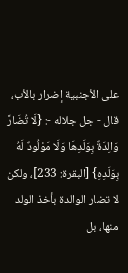على الأجنبية إضرار بالأب، قال - جل جلاله -: {لَا تُضَارَّ وَالِدَةٌ بِوَلَدِهَا وَلَا مَوْلُودٌ لَهُ بِوَلَدِهِ} [البقرة: 233]، ولكن لا تضار الوالدة بأخذ الولد منها، بل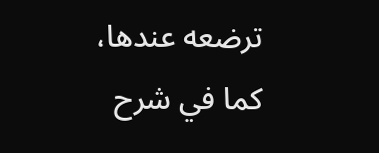ترضعه عندها، كما في شرح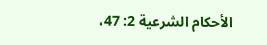الأحكام الشرعية 2: 47،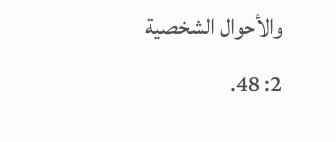والأحوال الشخصية 2: 48.